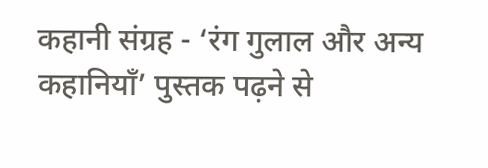कहानी संग्रह - ‘रंग गुलाल और अन्य कहानियाँ’ पुस्तक पढ़ने से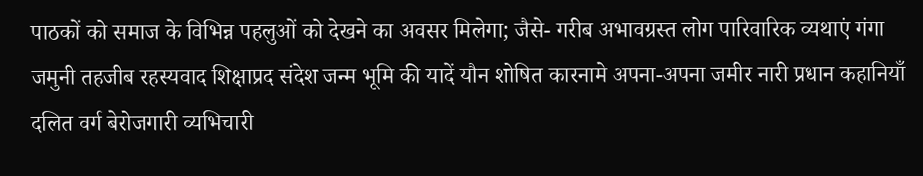पाठकों को समाज के विभिन्न पहलुओं को देखने का अवसर मिलेगा; जैसे- गरीब अभावग्रस्त लोग पारिवारिक व्यथाएं गंगा जमुनी तहजीब रहस्यवाद शिक्षाप्रद संदेश जन्म भूमि की यादें यौन शोषित कारनामे अपना-अपना जमीर नारी प्रधान कहानियाँ दलित वर्ग बेरोजगारी व्यभिचारी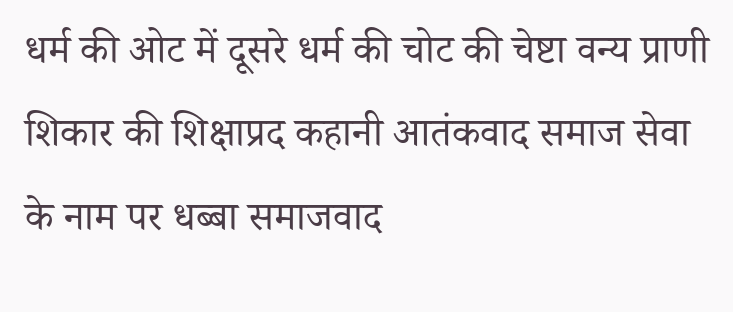धर्म की ओट में दूसरे धर्म की चोट की चेष्टा वन्य प्राणी शिकार की शिक्षाप्रद कहानी आतंकवाद समाज सेवा के नाम पर धब्बा समाजवाद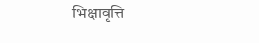भिक्षावृत्ति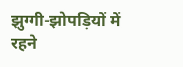झुग्गी-झोपड़ियों में रहने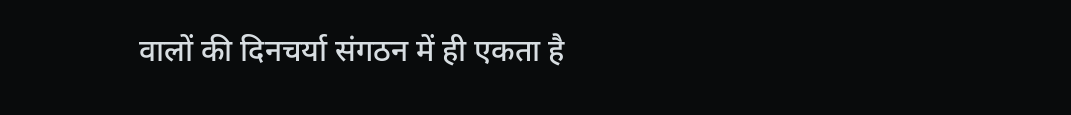वालों की दिनचर्या संगठन में ही एकता है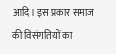आदि। इस प्रकार समाज की विसंगतियों का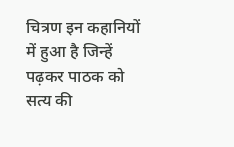चित्रण इन कहानियों में हुआ है जिन्हें पढ़कर पाठक को सत्य की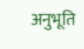अनुभूति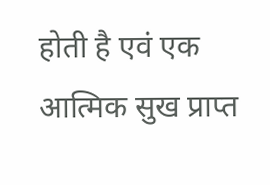होती है एवं एक आत्मिक सुख प्राप्त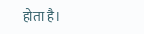होता है।